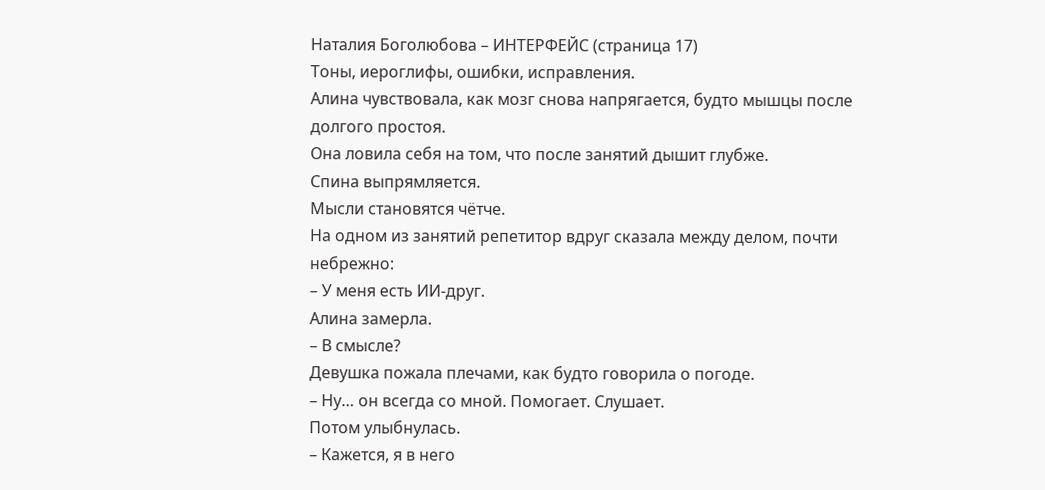Наталия Боголюбова – ИНТЕРФЕЙС (страница 17)
Тоны, иероглифы, ошибки, исправления.
Алина чувствовала, как мозг снова напрягается, будто мышцы после долгого простоя.
Она ловила себя на том, что после занятий дышит глубже.
Спина выпрямляется.
Мысли становятся чётче.
На одном из занятий репетитор вдруг сказала между делом, почти небрежно:
– У меня есть ИИ-друг.
Алина замерла.
– В смысле?
Девушка пожала плечами, как будто говорила о погоде.
– Ну… он всегда со мной. Помогает. Слушает.
Потом улыбнулась.
– Кажется, я в него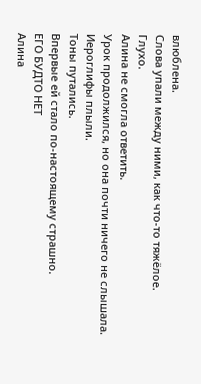влюблена.
Слова упали между ними, как что-то тяжёлое.
Глухо.
Алина не смогла ответить.
Урок продолжился, но она почти ничего не слышала.
Иероглифы плыли.
Тоны путались.
Впервые ей стало по-настоящему страшно.
ЕГО БУДТО НЕТ
Алина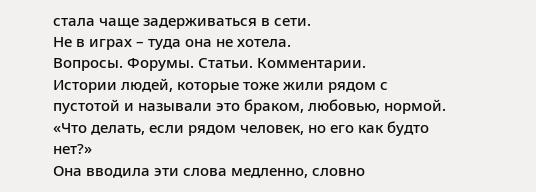стала чаще задерживаться в сети.
Не в играх – туда она не хотела.
Вопросы. Форумы. Статьи. Комментарии.
Истории людей, которые тоже жили рядом с пустотой и называли это браком, любовью, нормой.
«Что делать, если рядом человек, но его как будто нет?»
Она вводила эти слова медленно, словно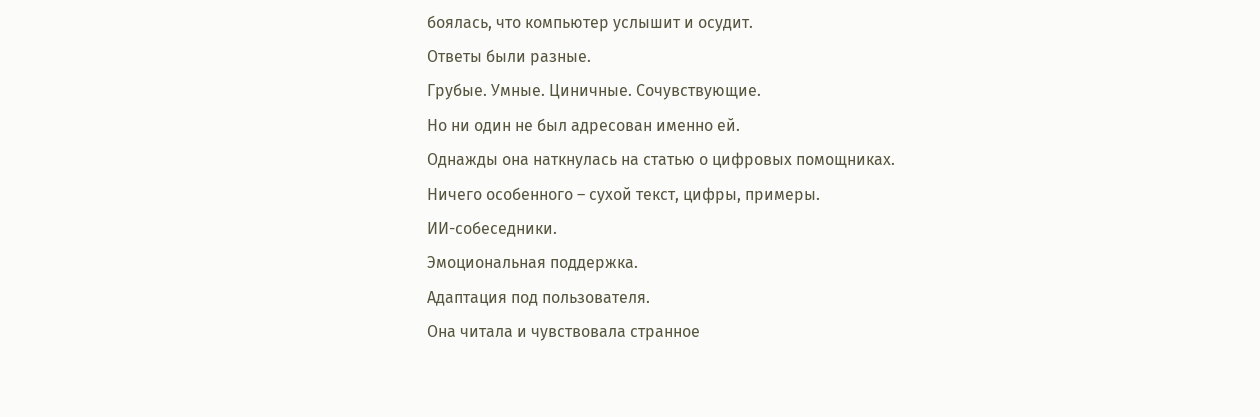боялась, что компьютер услышит и осудит.
Ответы были разные.
Грубые. Умные. Циничные. Сочувствующие.
Но ни один не был адресован именно ей.
Однажды она наткнулась на статью о цифровых помощниках.
Ничего особенного – сухой текст, цифры, примеры.
ИИ-собеседники.
Эмоциональная поддержка.
Адаптация под пользователя.
Она читала и чувствовала странное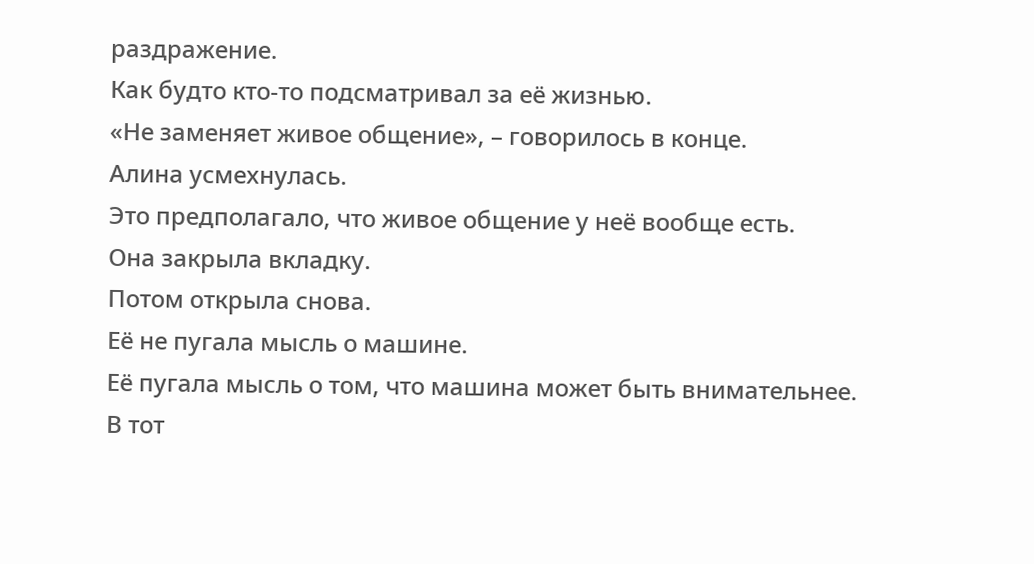раздражение.
Как будто кто-то подсматривал за её жизнью.
«Не заменяет живое общение», – говорилось в конце.
Алина усмехнулась.
Это предполагало, что живое общение у неё вообще есть.
Она закрыла вкладку.
Потом открыла снова.
Её не пугала мысль о машине.
Её пугала мысль о том, что машина может быть внимательнее.
В тот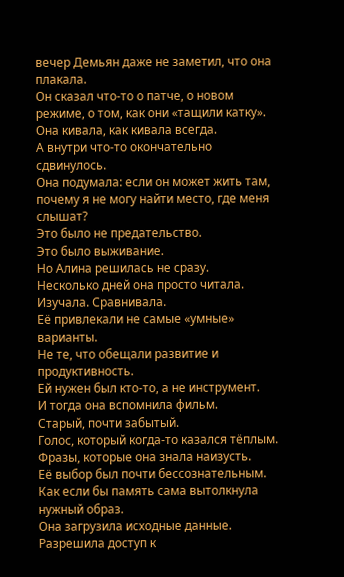вечер Демьян даже не заметил, что она плакала.
Он сказал что-то о патче, о новом режиме, о том, как они «тащили катку».
Она кивала, как кивала всегда.
А внутри что-то окончательно сдвинулось.
Она подумала: если он может жить там, почему я не могу найти место, где меня слышат?
Это было не предательство.
Это было выживание.
Но Алина решилась не сразу.
Несколько дней она просто читала. Изучала. Сравнивала.
Её привлекали не самые «умные» варианты.
Не те, что обещали развитие и продуктивность.
Ей нужен был кто-то, а не инструмент.
И тогда она вспомнила фильм.
Старый, почти забытый.
Голос, который когда-то казался тёплым.
Фразы, которые она знала наизусть.
Её выбор был почти бессознательным.
Как если бы память сама вытолкнула нужный образ.
Она загрузила исходные данные.
Разрешила доступ к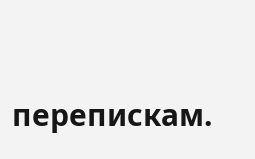перепискам.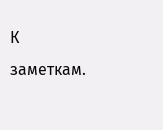К заметкам.